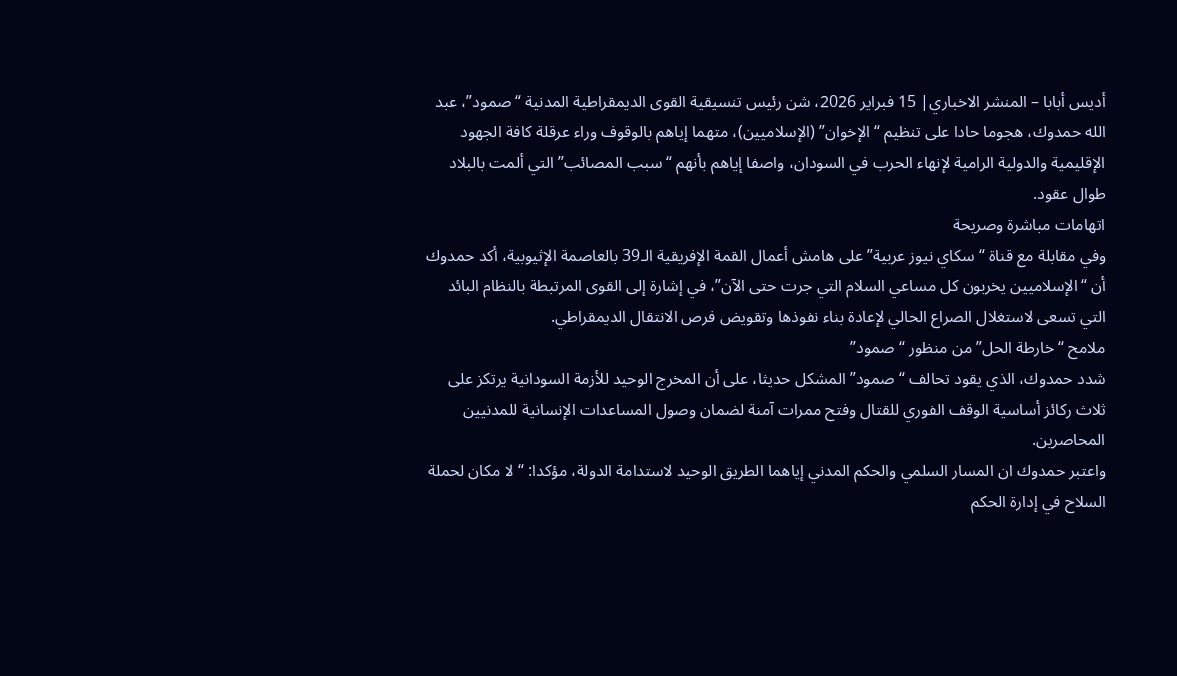أديس أبابا – المنشر الاخباري| 15 فبراير 2026، شن رئيس تنسيقية القوى الديمقراطية المدنية “صمود”، عبد الله حمدوك، هجوما حادا على تنظيم “الإخوان” (الإسلاميين)، متهما إياهم بالوقوف وراء عرقلة كافة الجهود الإقليمية والدولية الرامية لإنهاء الحرب في السودان، واصفا إياهم بأنهم “سبب المصائب” التي ألمت بالبلاد طوال عقود.
اتهامات مباشرة وصريحة
وفي مقابلة مع قناة “سكاي نيوز عربية” على هامش أعمال القمة الإفريقية الـ39 بالعاصمة الإثيوبية، أكد حمدوك أن “الإسلاميين يخربون كل مساعي السلام التي جرت حتى الآن”، في إشارة إلى القوى المرتبطة بالنظام البائد التي تسعى لاستغلال الصراع الحالي لإعادة بناء نفوذها وتقويض فرص الانتقال الديمقراطي.
ملامح “خارطة الحل” من منظور “صمود”
شدد حمدوك، الذي يقود تحالف “صمود” المشكل حديثا، على أن المخرج الوحيد للأزمة السودانية يرتكز على ثلاث ركائز أساسية الوقف الفوري للقتال وفتح ممرات آمنة لضمان وصول المساعدات الإنسانية للمدنيين المحاصرين.
واعتبر حمدوك ان المسار السلمي والحكم المدني إياهما الطريق الوحيد لاستدامة الدولة، مؤكدا: “لا مكان لحملة السلاح في إدارة الحكم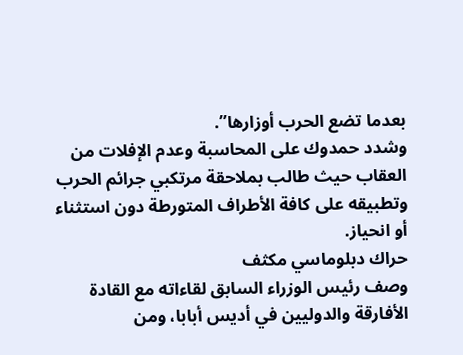بعدما تضع الحرب أوزارها”.
وشدد حمدوك على المحاسبة وعدم الإفلات من العقاب حيث طالب بملاحقة مرتكبي جرائم الحرب وتطبيقه على كافة الأطراف المتورطة دون استثناء أو انحياز.
حراك دبلوماسي مكثف
وصف رئيس الوزراء السابق لقاءاته مع القادة الأفارقة والدوليين في أديس أبابا، ومن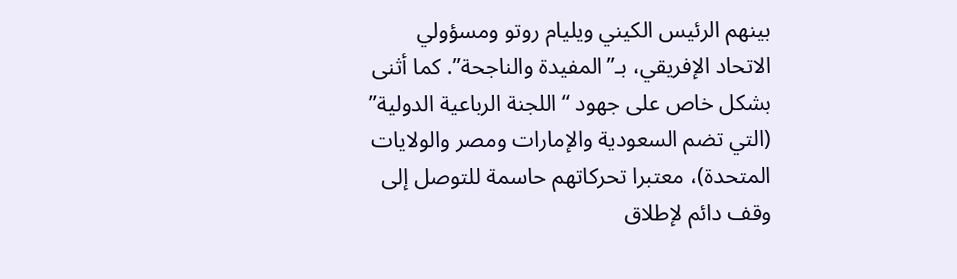بينهم الرئيس الكيني ويليام روتو ومسؤولي الاتحاد الإفريقي، بـ”المفيدة والناجحة”. كما أثنى بشكل خاص على جهود “اللجنة الرباعية الدولية” (التي تضم السعودية والإمارات ومصر والولايات المتحدة)، معتبرا تحركاتهم حاسمة للتوصل إلى وقف دائم لإطلاق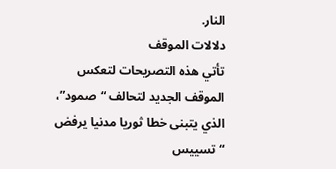النار.
دلالات الموقف
تأتي هذه التصريحات لتعكس الموقف الجديد لتحالف “صمود”، الذي يتبنى خطا ثوريا مدنيا يرفض “تسييس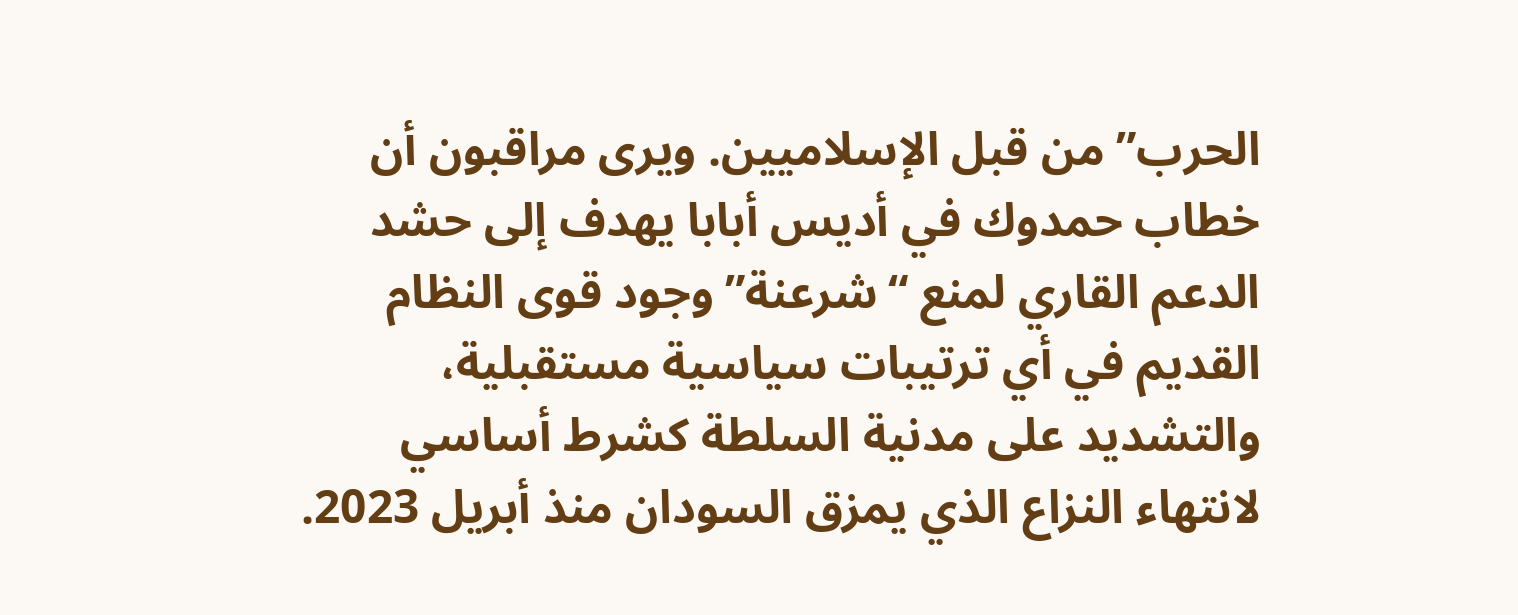الحرب” من قبل الإسلاميين. ويرى مراقبون أن خطاب حمدوك في أديس أبابا يهدف إلى حشد الدعم القاري لمنع “شرعنة” وجود قوى النظام القديم في أي ترتيبات سياسية مستقبلية، والتشديد على مدنية السلطة كشرط أساسي لانتهاء النزاع الذي يمزق السودان منذ أبريل 2023.